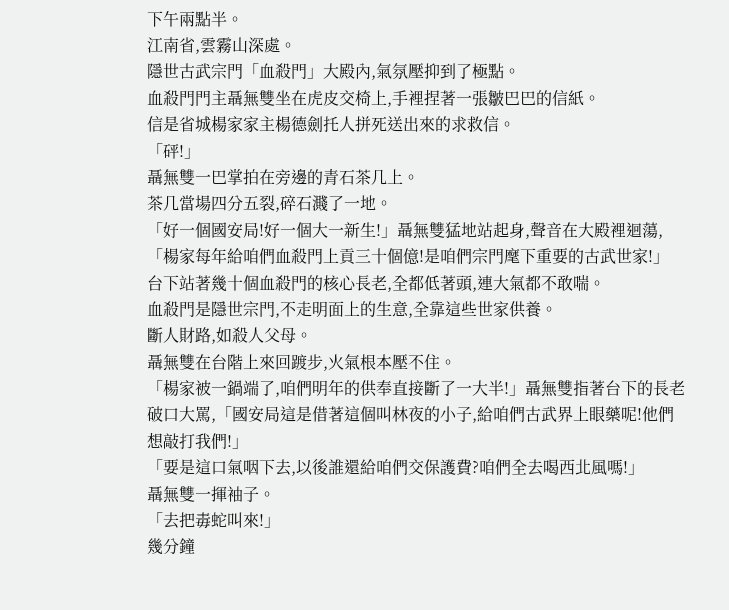下午兩點半。
江南省,雲霧山深處。
隱世古武宗門「血殺門」大殿內,氣氛壓抑到了極點。
血殺門門主聶無雙坐在虎皮交椅上,手裡捏著一張皺巴巴的信紙。
信是省城楊家家主楊德劍托人拼死送出來的求救信。
「砰!」
聶無雙一巴掌拍在旁邊的青石茶几上。
茶几當場四分五裂,碎石濺了一地。
「好一個國安局!好一個大一新生!」聶無雙猛地站起身,聲音在大殿裡迴蕩,「楊家每年給咱們血殺門上貢三十個億!是咱們宗門麾下重要的古武世家!」
台下站著幾十個血殺門的核心長老,全都低著頭,連大氣都不敢喘。
血殺門是隱世宗門,不走明面上的生意,全靠這些世家供養。
斷人財路,如殺人父母。
聶無雙在台階上來回踱步,火氣根本壓不住。
「楊家被一鍋端了,咱們明年的供奉直接斷了一大半!」聶無雙指著台下的長老破口大罵,「國安局這是借著這個叫林夜的小子,給咱們古武界上眼藥呢!他們想敲打我們!」
「要是這口氣咽下去,以後誰還給咱們交保護費?咱們全去喝西北風嗎!」
聶無雙一揮袖子。
「去把毒蛇叫來!」
幾分鐘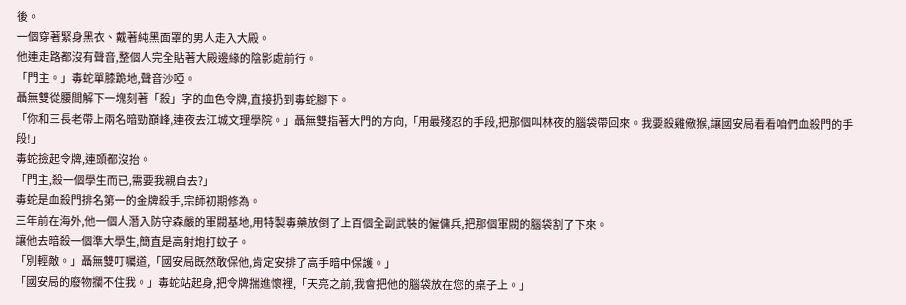後。
一個穿著緊身黑衣、戴著純黑面罩的男人走入大殿。
他連走路都沒有聲音,整個人完全貼著大殿邊緣的陰影處前行。
「門主。」毒蛇單膝跪地,聲音沙啞。
聶無雙從腰間解下一塊刻著「殺」字的血色令牌,直接扔到毒蛇腳下。
「你和三長老帶上兩名暗勁巔峰,連夜去江城文理學院。」聶無雙指著大門的方向,「用最殘忍的手段,把那個叫林夜的腦袋帶回來。我要殺雞儆猴,讓國安局看看咱們血殺門的手段!」
毒蛇撿起令牌,連頭都沒抬。
「門主,殺一個學生而已,需要我親自去?」
毒蛇是血殺門排名第一的金牌殺手,宗師初期修為。
三年前在海外,他一個人潛入防守森嚴的軍閥基地,用特製毒藥放倒了上百個全副武裝的僱傭兵,把那個軍閥的腦袋割了下來。
讓他去暗殺一個準大學生,簡直是高射炮打蚊子。
「別輕敵。」聶無雙叮囑道,「國安局既然敢保他,肯定安排了高手暗中保護。」
「國安局的廢物攔不住我。」毒蛇站起身,把令牌揣進懷裡,「天亮之前,我會把他的腦袋放在您的桌子上。」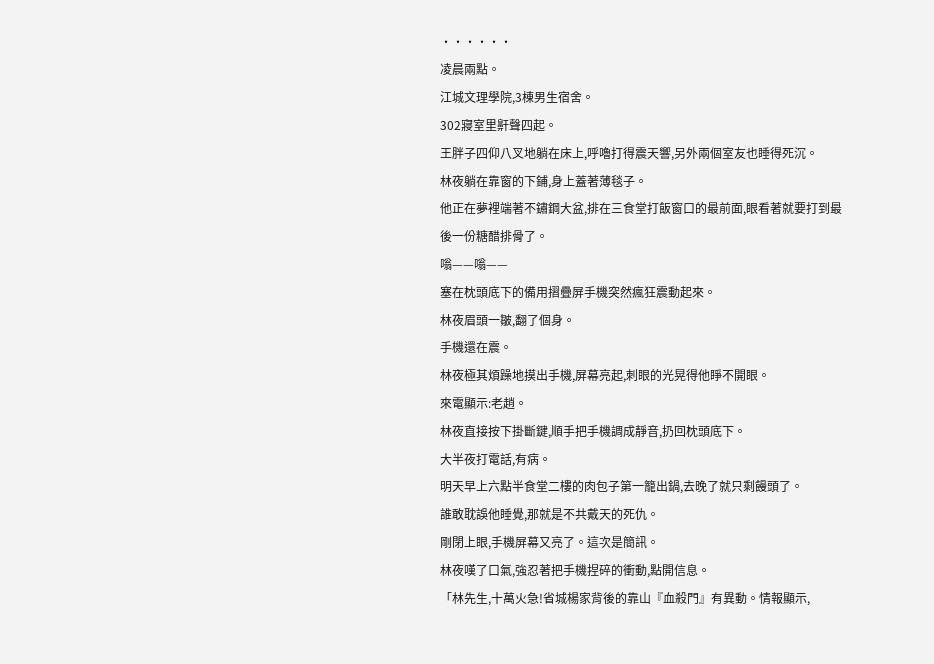······
凌晨兩點。
江城文理學院,3棟男生宿舍。
302寢室里鼾聲四起。
王胖子四仰八叉地躺在床上,呼嚕打得震天響,另外兩個室友也睡得死沉。
林夜躺在靠窗的下鋪,身上蓋著薄毯子。
他正在夢裡端著不鏽鋼大盆,排在三食堂打飯窗口的最前面,眼看著就要打到最後一份糖醋排骨了。
嗡——嗡——
塞在枕頭底下的備用摺疊屏手機突然瘋狂震動起來。
林夜眉頭一皺,翻了個身。
手機還在震。
林夜極其煩躁地摸出手機,屏幕亮起,刺眼的光晃得他睜不開眼。
來電顯示:老趙。
林夜直接按下掛斷鍵,順手把手機調成靜音,扔回枕頭底下。
大半夜打電話,有病。
明天早上六點半食堂二樓的肉包子第一籠出鍋,去晚了就只剩饅頭了。
誰敢耽誤他睡覺,那就是不共戴天的死仇。
剛閉上眼,手機屏幕又亮了。這次是簡訊。
林夜嘆了口氣,強忍著把手機捏碎的衝動,點開信息。
「林先生,十萬火急!省城楊家背後的靠山『血殺門』有異動。情報顯示,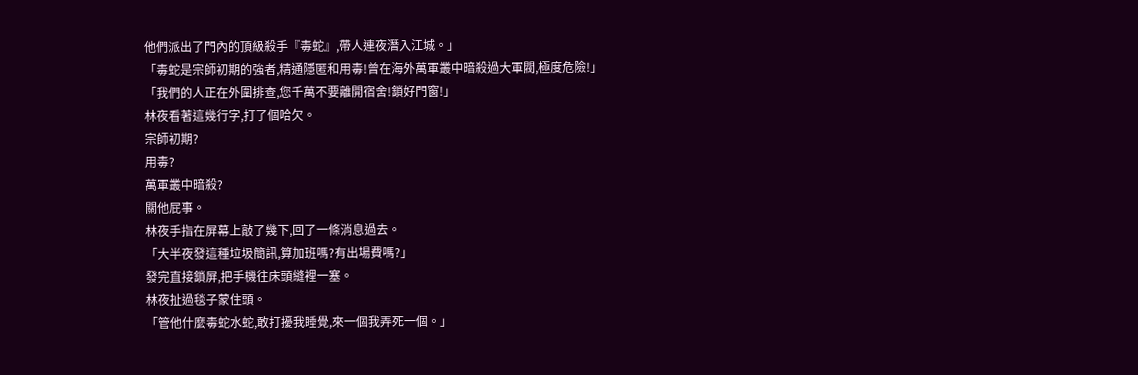他們派出了門內的頂級殺手『毒蛇』,帶人連夜潛入江城。」
「毒蛇是宗師初期的強者,精通隱匿和用毒!曾在海外萬軍叢中暗殺過大軍閥,極度危險!」
「我們的人正在外圍排查,您千萬不要離開宿舍!鎖好門窗!」
林夜看著這幾行字,打了個哈欠。
宗師初期?
用毒?
萬軍叢中暗殺?
關他屁事。
林夜手指在屏幕上敲了幾下,回了一條消息過去。
「大半夜發這種垃圾簡訊,算加班嗎?有出場費嗎?」
發完直接鎖屏,把手機往床頭縫裡一塞。
林夜扯過毯子蒙住頭。
「管他什麼毒蛇水蛇,敢打擾我睡覺,來一個我弄死一個。」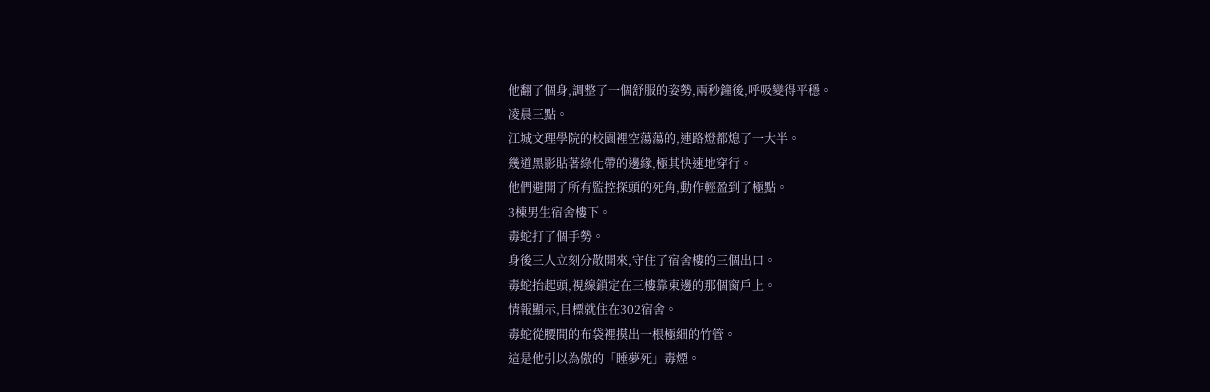他翻了個身,調整了一個舒服的姿勢,兩秒鐘後,呼吸變得平穩。
凌晨三點。
江城文理學院的校園裡空蕩蕩的,連路燈都熄了一大半。
幾道黑影貼著綠化帶的邊緣,極其快速地穿行。
他們避開了所有監控探頭的死角,動作輕盈到了極點。
3棟男生宿舍樓下。
毒蛇打了個手勢。
身後三人立刻分散開來,守住了宿舍樓的三個出口。
毒蛇抬起頭,視線鎖定在三樓靠東邊的那個窗戶上。
情報顯示,目標就住在302宿舍。
毒蛇從腰間的布袋裡摸出一根極細的竹管。
這是他引以為傲的「睡夢死」毒煙。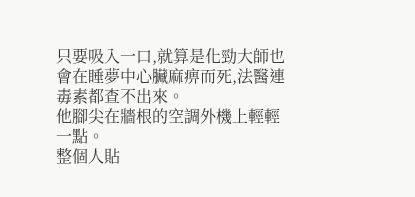只要吸入一口,就算是化勁大師也會在睡夢中心臟麻痹而死,法醫連毒素都查不出來。
他腳尖在牆根的空調外機上輕輕一點。
整個人貼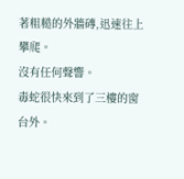著粗糙的外牆磚,迅速往上攀爬。
沒有任何聲響。
毒蛇很快來到了三樓的窗台外。